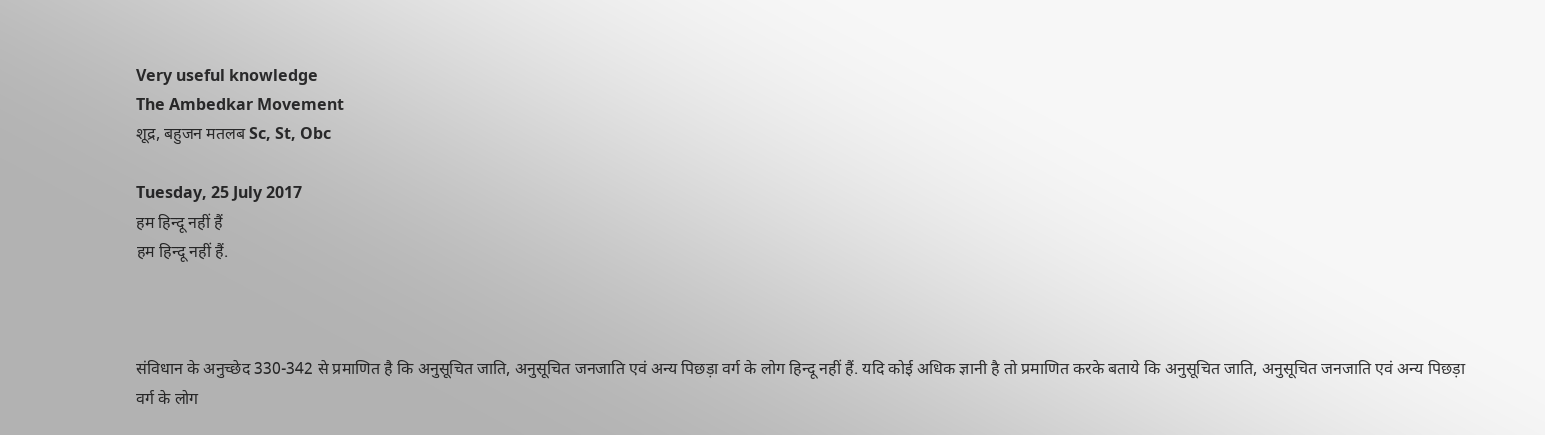Very useful knowledge
The Ambedkar Movement
शूद्र, बहुजन मतलब Sc, St, Obc

Tuesday, 25 July 2017
हम हिन्दू नहीं हैं
हम हिन्दू नहीं हैं.



संविधान के अनुच्छेद 330-342 से प्रमाणित है कि अनुसूचित जाति, अनुसूचित जनजाति एवं अन्य पिछड़ा वर्ग के लोग हिन्दू नहीं हैं. यदि कोई अधिक ज्ञानी है तो प्रमाणित करके बताये कि अनुसूचित जाति, अनुसूचित जनजाति एवं अन्य पिछड़ा वर्ग के लोग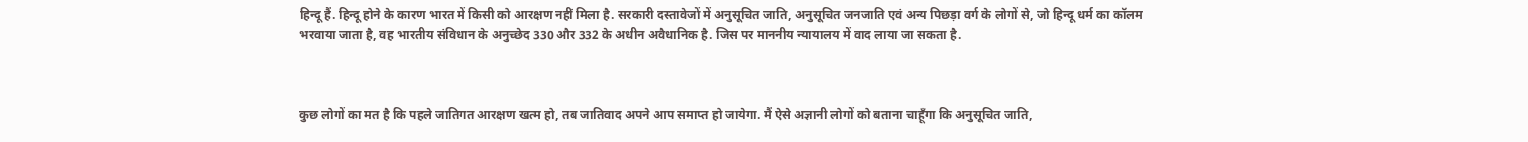हिन्दू हैं. हिन्दू होने के कारण भारत में किसी को आरक्षण नहीं मिला है. सरकारी दस्तावेजों में अनुसूचित जाति, अनुसूचित जनजाति एवं अन्य पिछड़ा वर्ग के लोगों से, जो हिन्दू धर्म का कॉलम भरवाया जाता है, वह भारतीय संविधान के अनुच्छेद 330 और 332 के अधीन अवैधानिक है. जिस पर माननीय न्यायालय में वाद लाया जा सकता है.



कुछ लोगों का मत है कि पहले जातिगत आरक्षण खत्म हो, तब जातिवाद अपने आप समाप्त हो जायेगा. मैं ऐसे अज्ञानी लोगों को बताना चाहूँगा कि अनुसूचित जाति,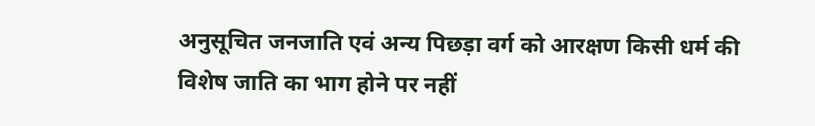अनुसूचित जनजाति एवं अन्य पिछड़ा वर्ग को आरक्षण किसी धर्म की विशेष जाति का भाग होने पर नहीं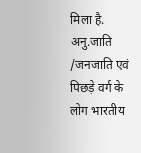मिला है. अनु.जाति /जनजाति एवं पिछड़े वर्ग के लोग भारतीय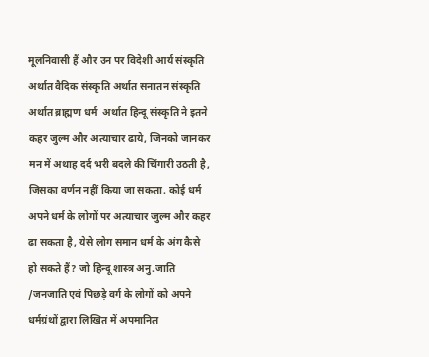मूलनिवासी हैं और उन पर विदेशी आर्य संस्कृति अर्थात वैदिक संस्कृति अर्थात सनातन संस्कृति अर्थात ब्राह्मण धर्म  अर्थात हिन्दू संस्कृति ने इतने कहर जुल्म और अत्याचार ढाये, जिनको जानकर मन में अथाह दर्द भरी बदले की चिंगारी उठती है, जिसका वर्णन नहीं किया जा सकता. कोई धर्म अपने धर्म के लोगों पर अत्याचार जुल्म और कहर ढा सकता है, येसे लोग समान धर्म के अंग कैसे हो सकते हैं? जो हिन्दू शास्त्र अनु.जाति /जनजाति एवं पिछड़े वर्ग के लोगों को अपने धर्मग्रंथों द्वारा लिखित में अपमानित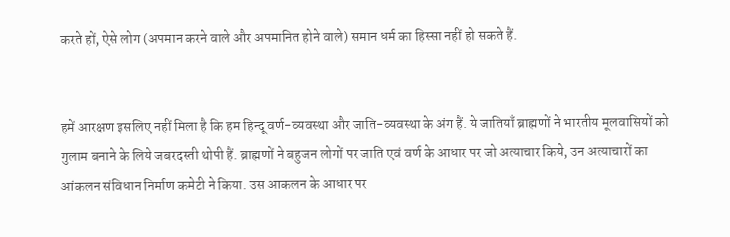करते हों, ऐसे लोग (अपमान करने वाले और अपमानित होने वाले) समान धर्म का हिस्सा नहीं हो सकते हैं.


हमें आरक्षण इसलिए नहीं मिला है कि हम हिन्दू वर्ण-व्यवस्था और जाति-व्यवस्था के अंग हैं. ये जातियाँ ब्राह्मणों ने भारतीय मूलवासियों को गुलाम बनाने के लिये जबरदस्ती थोपी हैं. ब्राह्मणों ने बहुजन लोगों पर जाति एवं वर्ण के आधार पर जो अत्याचार किये, उन अत्याचारों का आंकलन संविधान निर्माण कमेटी ने किया. उस आकलन के आधार पर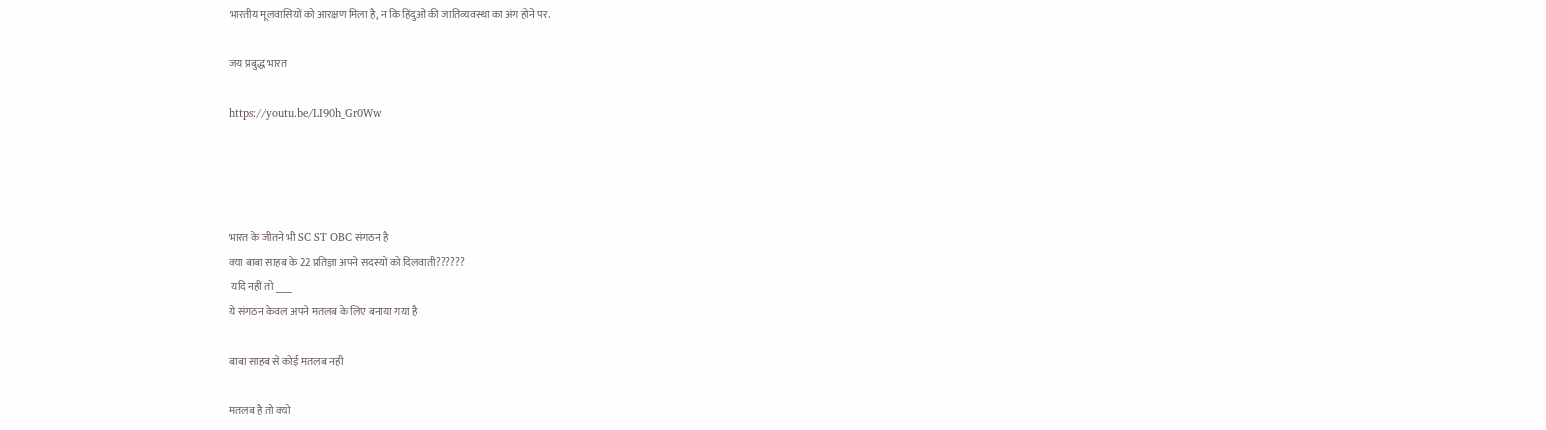भारतीय मूलवासियों को आरक्षण मिला है, न कि हिंदुओं की जातिव्यवस्था का अंग होने पर.

जय प्रबुद्ध भारत

https://youtu.be/LI90h_Gr0Ww




भारत के जीतने भी SC ST OBC संगठन है
क्या बाबा साहब के 22 प्रतिज्ञा अपने सदस्यों को दिलवाती??????
 यदि नहीं तो ____
ये संगठन केवल अपने मतलब के लिए बनाया गया है

बाबा साहब से कोई मतलब नही

मतलब है तो क्यो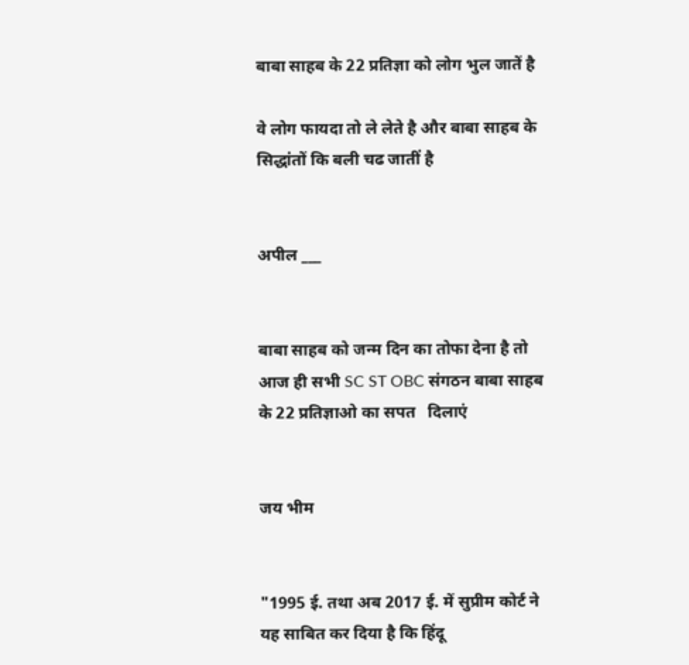बाबा साहब के 22 प्रतिज्ञा को लोग भुल जातें है

वे लोग फायदा तो ले लेते है और बाबा साहब के सिद्धांतों कि बली चढ जातीं है


अपील ___


बाबा साहब को जन्म दिन का तोफा देना है तो
आज ही सभी SC ST OBC संगठन बाबा साहब के 22 प्रतिज्ञाओ का सपत   दिलाएं


जय भीम


"1995 ई. तथा अब 2017 ई. में सुप्रीम कोर्ट ने यह साबित कर दिया है कि हिंदू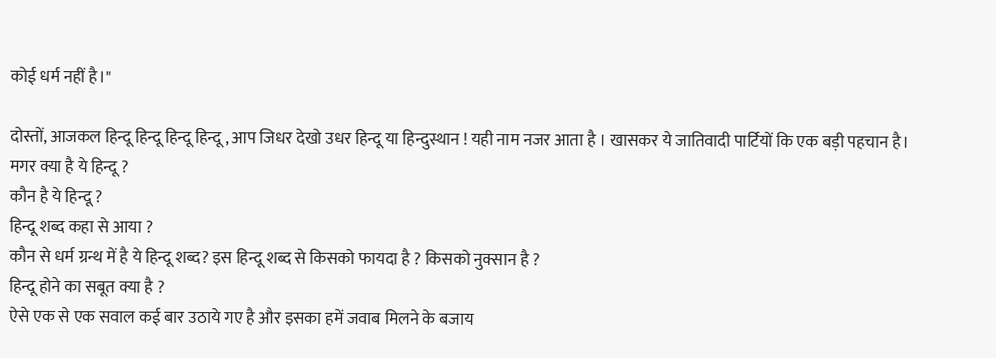कोई धर्म नहीं है।"

दोस्तों, आजकल हिन्दू हिन्दू हिन्दू हिन्दू , आप जिधर देखो उधर हिन्दू या हिन्दुस्थान ! यही नाम नजर आता है । खासकर ये जातिवादी पार्टियों कि एक बड़ी पहचान है।
मगर क्या है ये हिन्दू ?
कौन है ये हिन्दू ?
हिन्दू शब्द कहा से आया ?
कौन से धर्म ग्रन्थ में है ये हिन्दू शब्द? इस हिन्दू शब्द से किसको फायदा है ? किसको नुक्सान है ?
हिन्दू होने का सबूत क्या है ?
ऐसे एक से एक सवाल कई बार उठाये गए है और इसका हमें जवाब मिलने के बजाय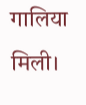गालिया मिली।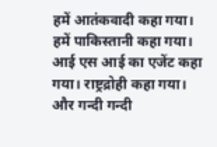हमें आतंकवादी कहा गया। हमें पाकिस्तानी कहा गया। आई एस आई का एजेंट कहा गया। राष्ट्रद्रोही कहा गया। और गन्दी गन्दी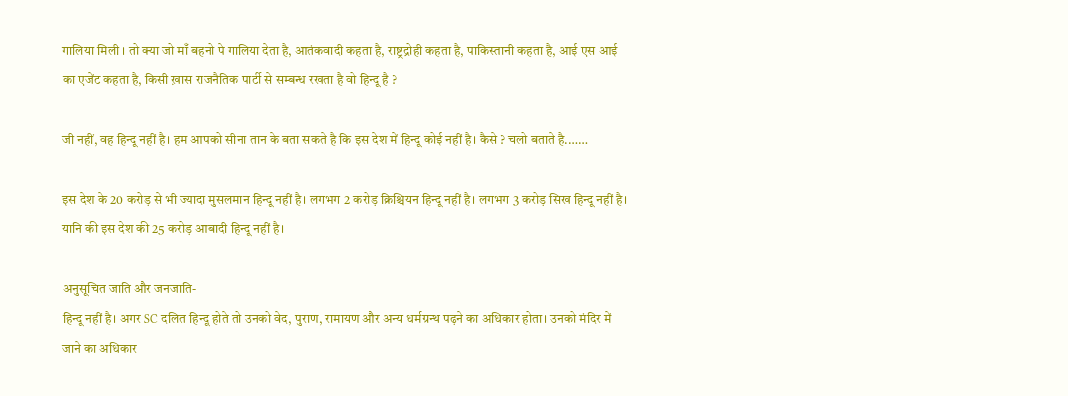गालिया मिली । तो क्या जो माँ बहनो पे गालिया देता है, आतंकवादी कहता है, राष्ट्रद्रोही कहता है, पाकिस्तानी कहता है, आई एस आई का एजेंट कहता है, किसी ख़ास राजनैतिक पार्टी से सम्बन्ध रखता है वो हिन्दू है ?

जी नहीं, वह हिन्दू नहीं है। हम आपको सीना तान के बता सकते है कि इस देश में हिन्दू कोई नहीं है। कैसे ? चलो बताते है.……

इस देश के 20 करोड़ से भी ज्यादा मुसलमान हिन्दू नहीं है। लगभग 2 करोड़ क्रिश्चियन हिन्दू नहीं है। लगभग 3 करोड़ सिख हिन्दू नहीं है। यानि की इस देश की 25 करोड़ आबादी हिन्दू नहीं है।

अनुसूचित जाति और जनजाति-
हिन्दू नहीं है। अगर SC दलित हिन्दू होते तो उनको वेद, पुराण, रामायण और अन्य धर्मग्रन्थ पढ़ने का अधिकार होता। उनको मंदिर में जाने का अधिकार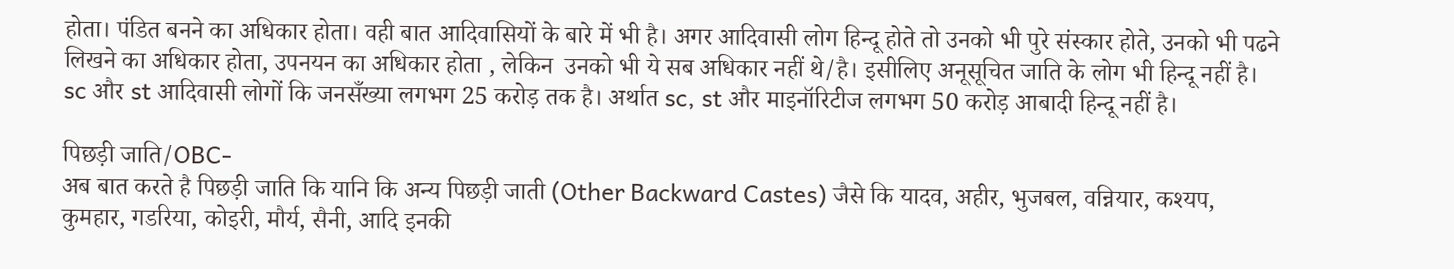होता। पंडित बनने का अधिकार होता। वही बात आदिवासियों के बारे में भी है। अगर आदिवासी लोग हिन्दू होते तो उनको भी पुरे संस्कार होते, उनको भी पढने लिखने का अधिकार होता, उपनयन का अधिकार होता , लेकिन  उनको भी ये सब अधिकार नहीं थे/है। इसीलिए अनूसूचित जाति के लोग भी हिन्दू नहीं है।
sc और st आदिवासी लोगों कि जनसँख्या लगभग 25 करोड़ तक है। अर्थात sc, st और माइनॉरिटीज लगभग 50 करोड़ आबादी हिन्दू नहीं है।

पिछड़ी जाति/OBC-
अब बात करते है पिछड़ी जाति कि यानि कि अन्य पिछड़ी जाती (Other Backward Castes) जैसे कि यादव, अहीर, भुजबल, वन्नियार, कश्यप, कुमहार, गडरिया, कोइरी, मौर्य, सैनी, आदि इनकी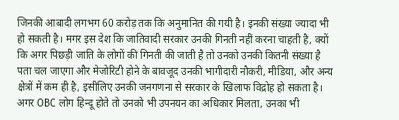जिनकी आबादी लगभग 60 करोड़ तक कि अनुमानित की गयी है। इनकी संख्या ज्यादा भी हो सकती है। मगर इस देश कि जातिवादी सरकार उनकी गिनती नहीं करना चाहती है, क्यों कि अगर पिछड़ी जाति के लोगों की गिनती की जाती है तो उनको उनकी कितनी संख्या है पता चल जाएगा और मेजोरिटी होने के बावजूद उनकी भागीदारी नौकरी, मीडिया, और अन्य क्षेत्रों में कम ही है, इसीलिए उनकी जनगणना से सरकार के खिलाफ विद्रोह हो सकता है। अगर OBC लोग हिन्दू होते तो उनको भी उपनयन का अधिकार मिलता, उनका भी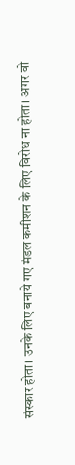संस्कार होता। उनके लिए बनाये गए मंडल कमीशन के लिए विरोध ना होता। अगर वो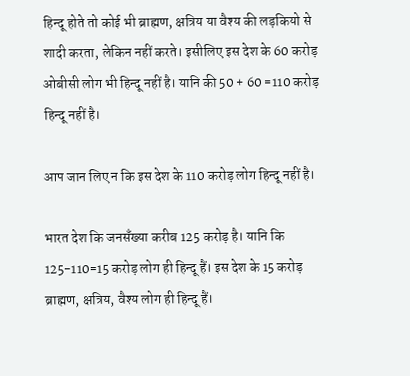हिन्दू होते तो कोई भी ब्राह्मण, क्षत्रिय या वैश्य की लड़कियो से शादी करता, लेकिन नहीं करते। इसीलिए इस देश के 60 करोड़ ओबीसी लोग भी हिन्दू नहीं है। यानि की 50 + 60 =110 करोड़ हिन्दू नहीं है।

आप जान लिए न कि इस देश के 110 करोड़ लोग हिन्दू नहीं है।

भारत देश कि जनसँख्या करीब 125 करोड़ है। यानि कि 125-110=15 करोड़ लोग ही हिन्दू हैं। इस देश के 15 करोड़ ब्राह्मण, क्षत्रिय, वैश्य लोग ही हिन्दू हैं।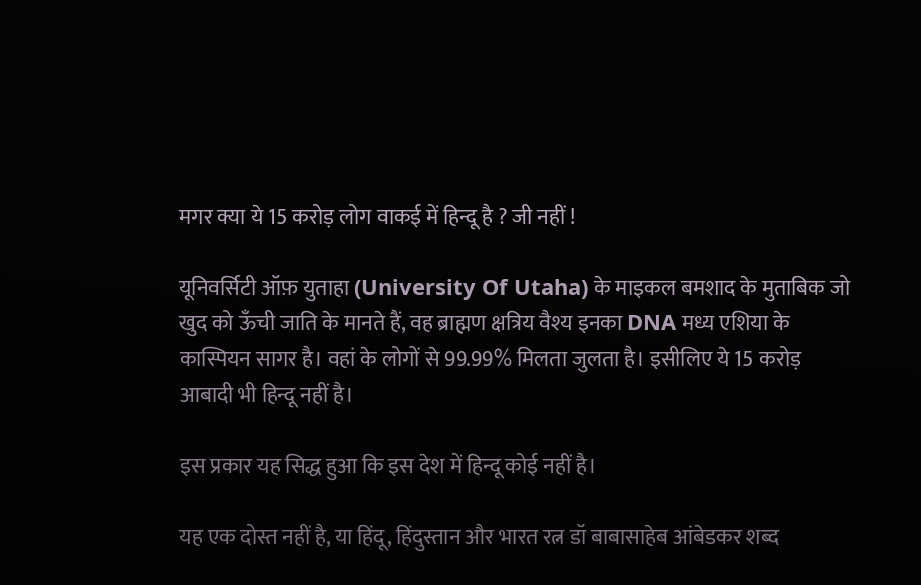मगर क्या ये 15 करोड़ लोग वाकई में हिन्दू है ? जी नहीं !

यूनिवर्सिटी ऑफ़ युताहा (University Of Utaha) के माइकल बमशाद के मुताबिक जो खुद को ऊँची जाति के मानते हैं, वह ब्राह्मण क्षत्रिय वैश्य इनका DNA मध्य एशिया के कास्पियन सागर है। वहां के लोगों से 99.99% मिलता जुलता है। इसीलिए ये 15 करोड़ आबादी भी हिन्दू नहीं है।

इस प्रकार यह सिद्ध हुआ कि इस देश में हिन्दू कोई नहीं है।

यह एक दोस्त नहीं है, या हिंदू, हिंदुस्तान और भारत रत्न डॉ बाबासाहेब आंबेडकर शब्द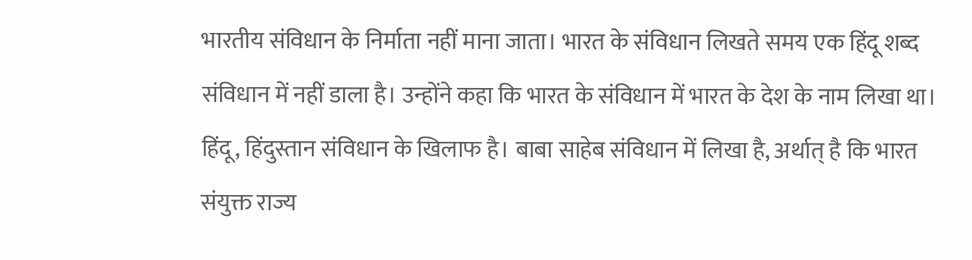भारतीय संविधान के निर्माता नहीं माना जाता। भारत के संविधान लिखते समय एक हिंदू शब्द संविधान में नहीं डाला है। उन्होंने कहा कि भारत के संविधान में भारत के देश के नाम लिखा था। हिंदू, हिंदुस्तान संविधान के खिलाफ है। बाबा साहेब संविधान में लिखा है, अर्थात् है कि भारत संयुक्त राज्य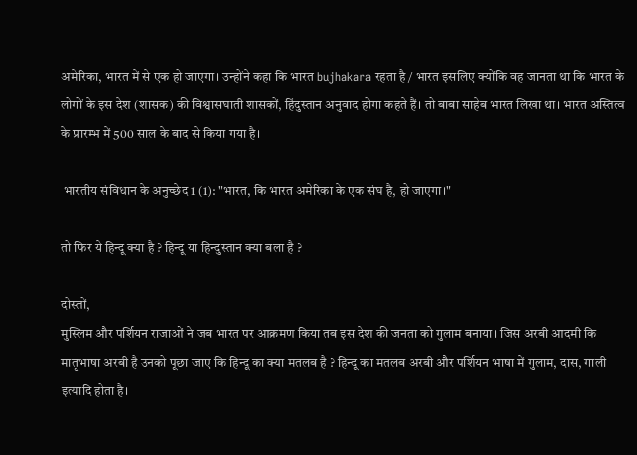अमेरिका, भारत में से एक हो जाएगा। उन्होंने कहा कि भारत bujhakara रहता है / भारत इसलिए क्योंकि वह जानता था कि भारत के लोगों के इस देश (शासक) की विश्वासघाती शासकों, हिंदुस्तान अनुवाद होगा कहते हैं। तो बाबा साहेब भारत लिखा था। भारत अस्तित्व के प्रारम्भ में 500 साल के बाद से किया गया है।

 भारतीय संविधान के अनुच्छेद 1 (1): "भारत, कि भारत अमेरिका के एक संघ है, हो जाएगा।"

तो फिर ये हिन्दू क्या है ? हिन्दू या हिन्दुस्तान क्या बला है ?

दोस्तों,
मुस्लिम और पर्शियन राजाओं ने जब भारत पर आक्रमण किया तब इस देश की जनता को गुलाम बनाया। जिस अरबी आदमी कि मातृभाषा अरबी है उनको पूछा जाए कि हिन्दू का क्या मतलब है ? हिन्दू का मतलब अरबी और पर्शियन भाषा में गुलाम, दास, गाली इत्यादि होता है।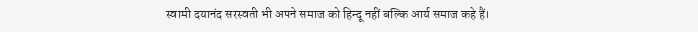स्वामी दयानंद सरस्वती भी अपने समाज को हिन्दू नहीं बल्कि आर्य समाज कहे हैं।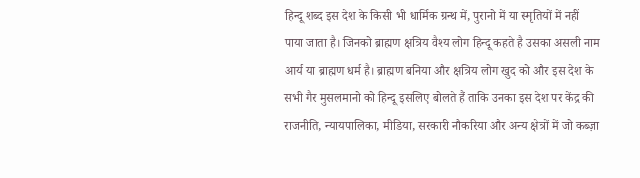हिन्दू शब्द इस देश के किसी भी धार्मिक ग्रन्थ में, पुरानो में या स्मृतियों में नहीं पाया जाता है। जिनको ब्राह्मण क्षत्रिय वैश्य लोग हिन्दू कहते है उसका असली नाम आर्य या ब्राह्मण धर्म है। ब्राह्मण बनिया और क्षत्रिय लोग खुद को और इस देश के सभी गैर मुसलमानो को हिन्दू इसलिए बोलते हैं ताकि उनका इस देश पर केंद्र की राजनीति, न्यायपालिका, मीडिया, सरकारी नौकरिया और अन्य क्षेत्रों में जो कब्ज़ा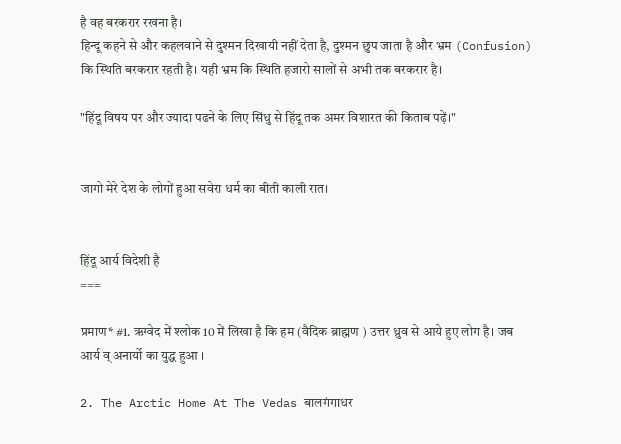है वह बरकरार रखना है।
हिन्दू कहने से और कहलवाने से दुश्मन दिखायी नहीं देता है, दुश्मन छुप जाता है और भ्रम (Confusion) कि स्थिति बरकरार रहती है। यही भ्रम कि स्थिति हजारो सालों से अभी तक बरकरार है।

"हिंदू विषय पर और ज्यादा पढने के लिए सिंधु से हिंदू तक अमर विशारत की किताब पढ़ें।"


जागो मेरे देश के लोगों हुआ सवेरा धर्म का बीती काली रात।


हिंदू आर्य विदेशी है
===

प्रमाण* #1. ऋग्वेद में श्लोक 10 में लिखा है कि हम (वैदिक ब्राह्मण ) उत्तर ध्रुव से आये हुए लोग है। जब आर्य व् अनार्यो का युद्ध हुआ ।

2. The Arctic Home At The Vedas बालगंगाधर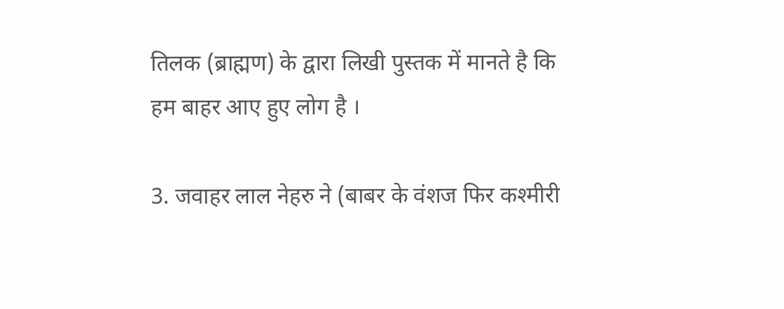तिलक (ब्राह्मण) के द्वारा लिखी पुस्तक में मानते है कि हम बाहर आए हुए लोग है ।

3. जवाहर लाल नेहरु ने (बाबर के वंशज फिर कश्मीरी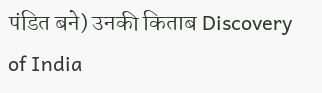पंडित बने) उनकी किताब Discovery of India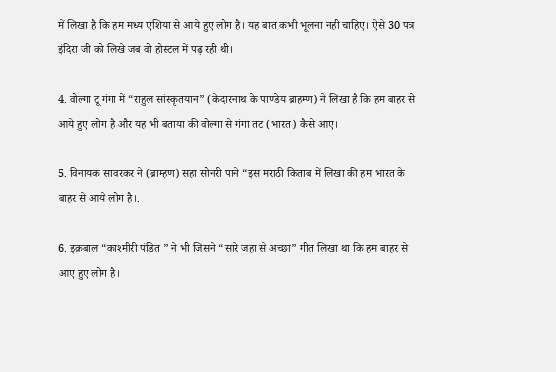में लिखा है कि हम मध्य एशिया से आये हुए लोग है। यह बात कभी भूलना नही चाहिए। ऐसे 30 पत्र इंदिरा जी को लिखे जब वो होस्टल में पढ़ रही थी।

4. वोल्गा टू गंगा में “राहुल सांस्कृतयान” (केदारनाथ के पाण्डेय ब्राहम्ण) ने लिखा है कि हम बाहर से आये हुए लोग है और यह भी बताया की वोल्गा से गंगा तट (भारत) कैसे आए।

5. विनायक सावरकर ने (ब्राम्हण) सहा सोनरी पाने “इस मराठी किताब में लिखा की हम भारत के बाहर से आये लोग है।.

6. इक़बाल “काश्मीरी पंडित ” ने भी जिसने “सारे जहा से अच्छा” गीत लिखा था कि हम बाहर से आए हुए लोग है।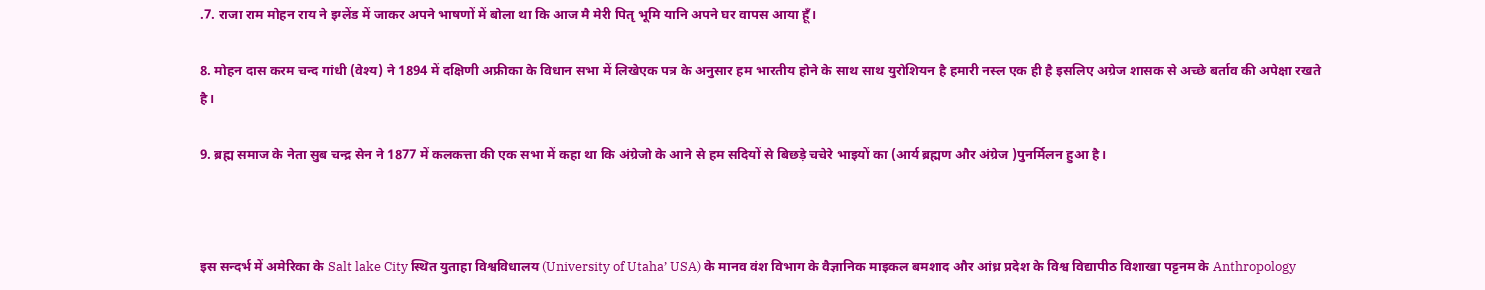.7. राजा राम मोहन राय ने इग्लेंड में जाकर अपने भाषणों में बोला था कि आज मै मेरी पितृ भूमि यानि अपने घर वापस आया हूँ।

8. मोहन दास करम चन्द गांधी (वेश्य) ने 1894 में दक्षिणी अफ्रीका के विधान सभा में लिखेएक पत्र के अनुसार हम भारतीय होने के साथ साथ युरोशियन है हमारी नस्ल एक ही है इसलिए अग्रेज शासक से अच्छे बर्ताव की अपेक्षा रखते है।

9. ब्रह्म समाज के नेता सुब चन्द्र सेन ने 1877 में कलकत्ता की एक सभा में कहा था कि अंग्रेजो के आने से हम सदियों से बिछड़े चचेरे भाइयों का (आर्य ब्रह्मण और अंग्रेज )पुनर्मिलन हुआ है।



इस सन्दर्भ में अमेरिका के Salt lake City स्थित युताहा विश्वविधालय (University of Utaha’ USA) के मानव वंश विभाग के वैज्ञानिक माइकल बमशाद और आंध्र प्रदेश के विश्व विद्यापीठ विशाखा पट्टनम के Anthropology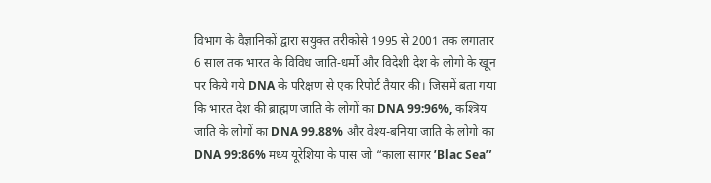विभाग के वैज्ञानिकों द्वारा सयुक्त तरीकोसे 1995 से 2001 तक लगातार 6 साल तक भारत के विविध जाति-धर्मो और विदेशी देश के लोगो के खून पर किये गये DNA के परिक्षण से एक रिपोर्ट तैयार की। जिसमें बता गया कि भारत देश की ब्राह्मण जाति के लोगों का DNA 99:96%, कश्त्रिय जाति के लोगों का DNA 99.88% और वेश्य-बनिया जाति के लोगो का DNA 99:86% मध्य यूरेशिया के पास जो “काला सागर ’Blac Sea”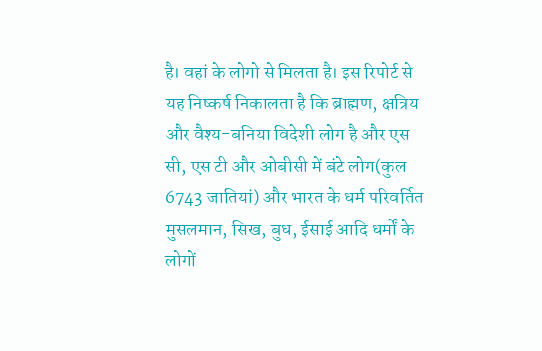है। वहां के लोगो से मिलता है। इस रिपोर्ट से यह निष्कर्ष निकालता है कि ब्राह्मण, क्षत्रिय और वैश्य-बनिया विदेशी लोग है और एस सी, एस टी और ओबीसी में बंटे लोग(कुल 6743 जातियां) और भारत के धर्म परिवर्तित मुसलमान, सिख, बुध, ईसाई आदि धर्मों के लोगों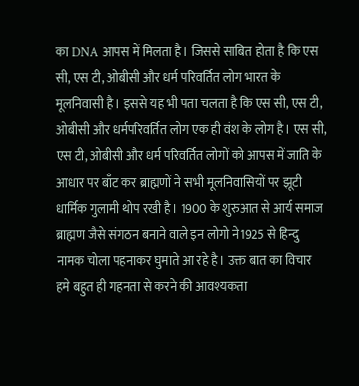का DNA आपस में मिलता है। जिससे साबित होता है कि एस सी, एस टी, ओबीसी और धर्म परिवर्तित लोग भारत के मूलनिवासी है। इससे यह भी पता चलता है कि एस सी, एस टी, ओबीसी और धर्मपरिवर्तित लोग एक ही वंश के लोग है। एस सी, एस टी, ओबीसी और धर्म परिवर्तित लोगों को आपस में जाति के आधार पर बाँट कर ब्राह्मणों ने सभी मूलनिवासियों पर झूटी धार्मिक गुलामी थोप रखी है। 1900 के शुरुआत से आर्य समाज ब्राह्मण जैसे संगठन बनाने वाले इन लोगो ने1925 से हिन्दु नामक चोला पहनाकर घुमाते आ रहे है। उक्त बात का विचार हमे बहुत ही गहनता से करने की आवश्यकता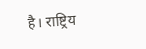है। राष्ट्रिय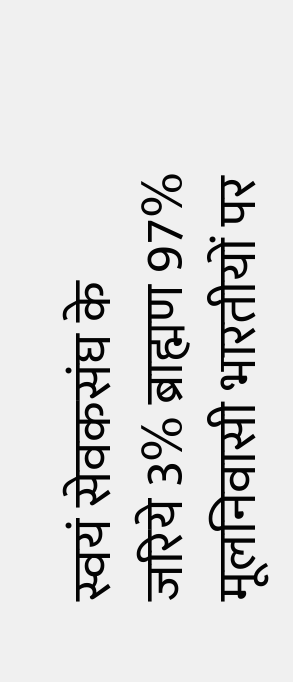स्वयं सेवकसंघ के जरिये 3% ब्राह्मण 97% मूलनिवासी भारतीयों पर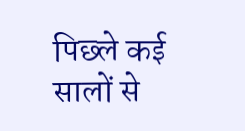पिछ्ले कई सालों से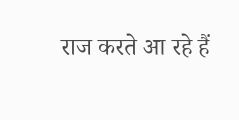राज करते आ रहे हैं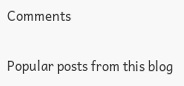Comments

Popular posts from this blog